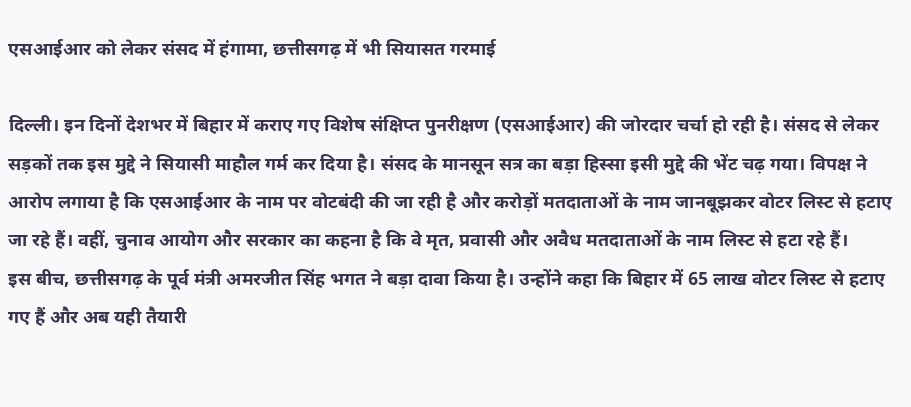एसआईआर को लेकर संसद में हंगामा, छत्तीसगढ़ में भी सियासत गरमाई

दिल्ली। इन दिनों देशभर में बिहार में कराए गए विशेष संक्षिप्त पुनरीक्षण (एसआईआर) की जोरदार चर्चा हो रही है। संसद से लेकर सड़कों तक इस मुद्दे ने सियासी माहौल गर्म कर दिया है। संसद के मानसून सत्र का बड़ा हिस्सा इसी मुद्दे की भेंट चढ़ गया। विपक्ष ने आरोप लगाया है कि एसआईआर के नाम पर वोटबंदी की जा रही है और करोड़ों मतदाताओं के नाम जानबूझकर वोटर लिस्ट से हटाए जा रहे हैं। वहीं, चुनाव आयोग और सरकार का कहना है कि वे मृत, प्रवासी और अवैध मतदाताओं के नाम लिस्ट से हटा रहे हैं।
इस बीच, छत्तीसगढ़ के पूर्व मंत्री अमरजीत सिंह भगत ने बड़ा दावा किया है। उन्होंने कहा कि बिहार में 65 लाख वोटर लिस्ट से हटाए गए हैं और अब यही तैयारी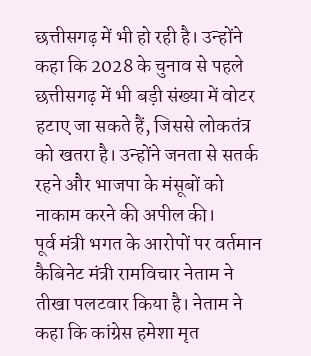छत्तीसगढ़ में भी हो रही है। उन्होंने कहा कि 2028 के चुनाव से पहले छत्तीसगढ़ में भी बड़ी संख्या में वोटर हटाए जा सकते हैं, जिससे लोकतंत्र को खतरा है। उन्होंने जनता से सतर्क रहने और भाजपा के मंसूबों को नाकाम करने की अपील की।
पूर्व मंत्री भगत के आरोपों पर वर्तमान कैबिनेट मंत्री रामविचार नेताम ने तीखा पलटवार किया है। नेताम ने कहा कि कांग्रेस हमेशा मृत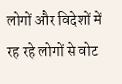लोगों और विदेशों में रह रहे लोगों से वोट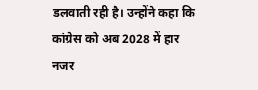डलवाती रही है। उन्होंने कहा कि कांग्रेस को अब 2028 में हार नजर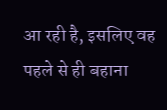आ रही है, इसलिए वह पहले से ही बहाना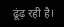ढूंढ़ रही है।